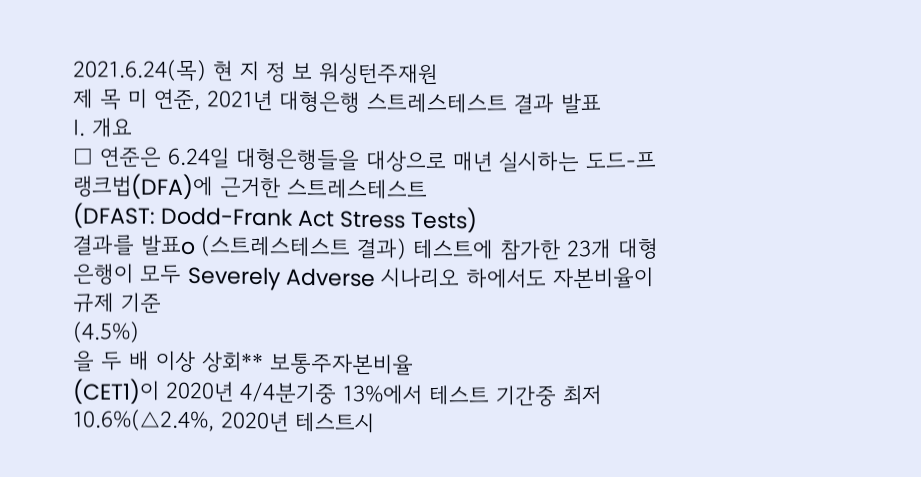2021.6.24(목) 현 지 정 보 워싱턴주재원
제 목 미 연준, 2021년 대형은행 스트레스테스트 결과 발표
Ⅰ. 개요
□ 연준은 6.24일 대형은행들을 대상으로 매년 실시하는 도드-프랭크법(DFA)에 근거한 스트레스테스트
(DFAST: Dodd-Frank Act Stress Tests)
결과를 발표o (스트레스테스트 결과) 테스트에 참가한 23개 대형은행이 모두 Severely Adverse 시나리오 하에서도 자본비율이 규제 기준
(4.5%)
을 두 배 이상 상회** 보통주자본비율
(CET1)이 2020년 4/4분기중 13%에서 테스트 기간중 최저 10.6%(△2.4%, 2020년 테스트시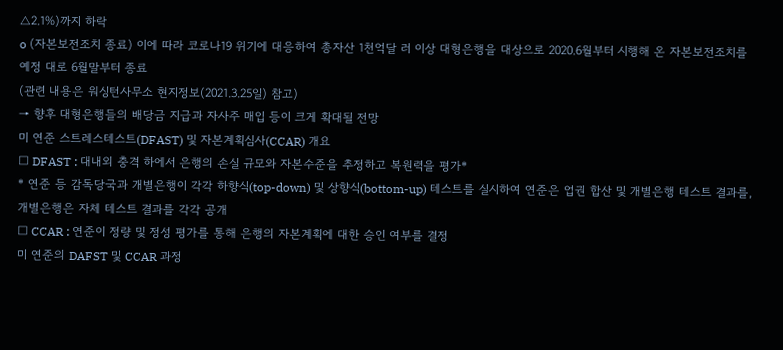△2.1%)까지 하락
o (자본보전조치 종료) 이에 따라 코로나19 위기에 대응하여 총자산 1천억달 러 이상 대형은행을 대상으로 2020.6월부터 시행해 온 자본보전조치를 예정 대로 6월말부터 종료
(관련 내용은 워싱턴사무소 현지정보(2021.3.25일) 참고)
→ 향후 대형은행들의 배당금 지급과 자사주 매입 등이 크게 확대될 전망
미 연준 스트레스테스트(DFAST) 및 자본계획심사(CCAR) 개요
□ DFAST : 대내외 충격 하에서 은행의 손실 규모와 자본수준을 추정하고 복원력을 평가*
* 연준 등 감독당국과 개별은행이 각각 하향식(top-down) 및 상향식(bottom-up) 테스트를 실시하여 연준은 업권 합산 및 개별은행 테스트 결과를, 개별은행은 자체 테스트 결과를 각각 공개
□ CCAR : 연준이 정량 및 정성 평가를 통해 은행의 자본계획에 대한 승인 여부를 결정
미 연준의 DAFST 및 CCAR 과정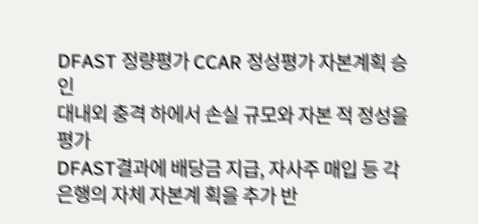DFAST 정량평가 CCAR 정성평가 자본계획 승인
대내외 충격 하에서 손실 규모와 자본 적 정성을 평가
DFAST결과에 배당금 지급, 자사주 매입 등 각 은행의 자체 자본계 획을 추가 반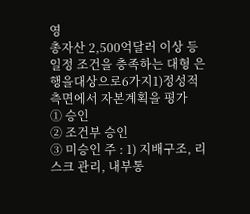영
총자산 2,500억달러 이상 등 일정 조건을 충족하는 대형 은행을대상으로6가지1)정성적 측면에서 자본계획을 평가
① 승인
② 조건부 승인
③ 미승인 주 : 1) 지배구조, 리스크 관리, 내부통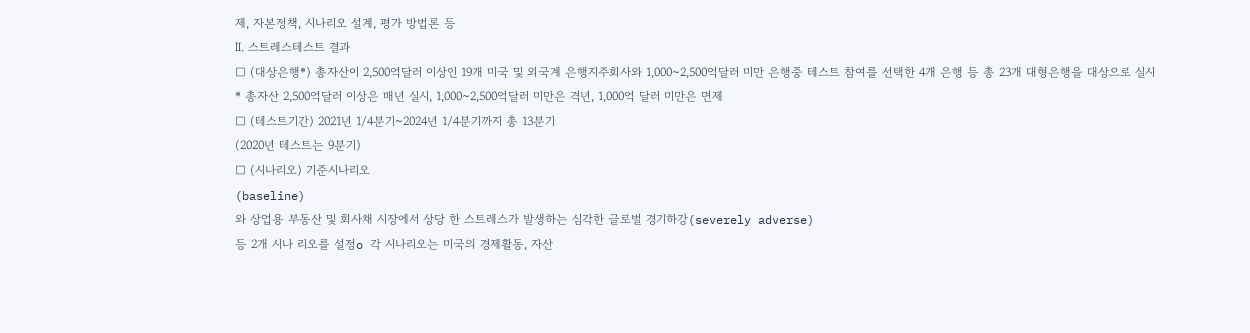제, 자본정책, 시나리오 설계, 평가 방법론 등
Ⅱ. 스트레스테스트 결과
□ (대상은행*) 총자산이 2,500억달러 이상인 19개 미국 및 외국계 은행지주회사와 1,000~2,500억달러 미만 은행중 테스트 참여를 선택한 4개 은행 등 총 23개 대형은행을 대상으로 실시
* 총자산 2,500억달러 이상은 매년 실시, 1,000~2,500억달러 미만은 격년, 1,000억 달러 미만은 면제
□ (테스트기간) 2021년 1/4분기~2024년 1/4분기까지 총 13분기
(2020년 테스트는 9분기)
□ (시나리오) 기준시나리오
(baseline)
와 상업용 부동산 및 회사채 시장에서 상당 한 스트레스가 발생하는 심각한 글로벌 경기하강(severely adverse)
등 2개 시나 리오를 설정o 각 시나리오는 미국의 경제활동, 자산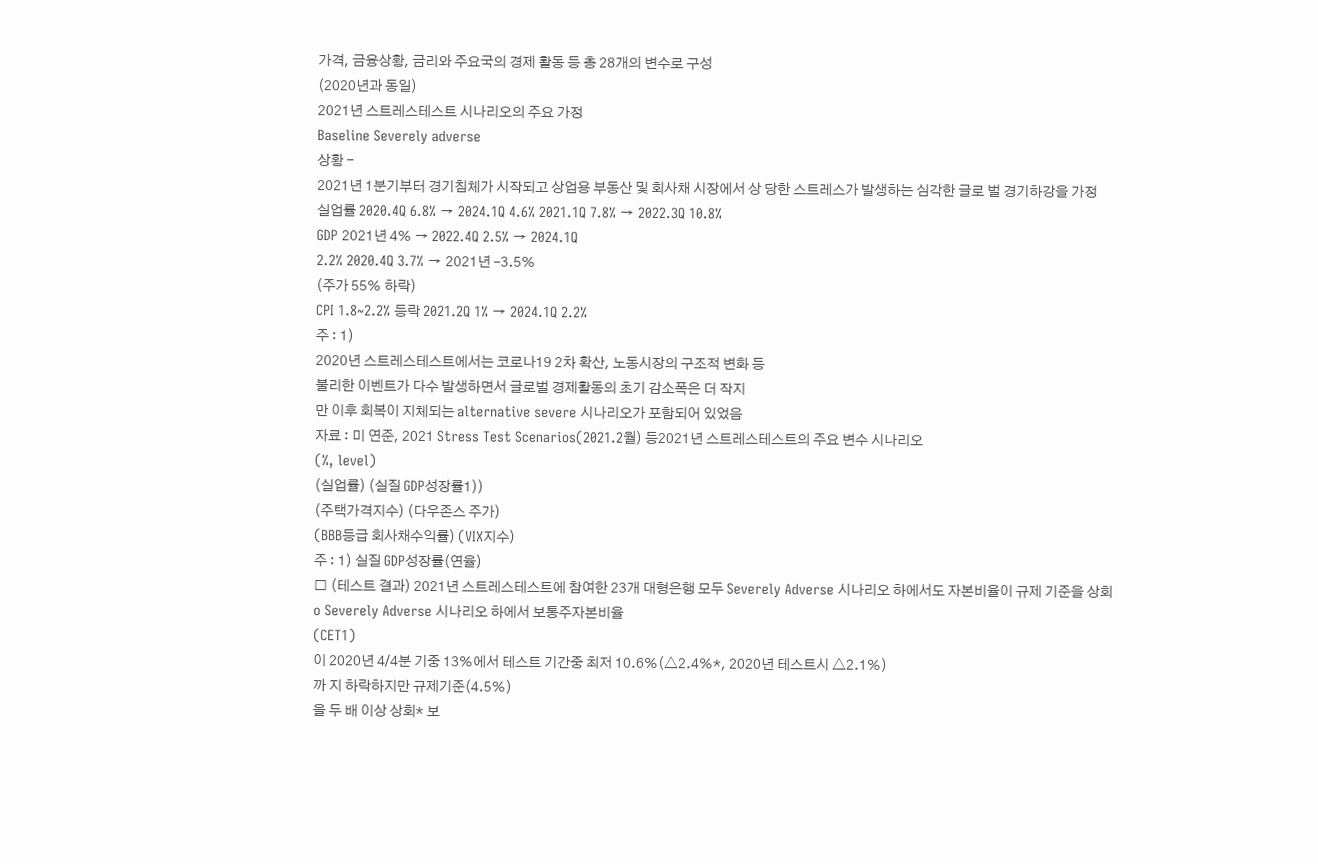가격, 금융상황, 금리와 주요국의 경제 활동 등 총 28개의 변수로 구성
(2020년과 동일)
2021년 스트레스테스트 시나리오의 주요 가정
Baseline Severely adverse
상황 -
2021년 1분기부터 경기침체가 시작되고 상업용 부동산 및 회사채 시장에서 상 당한 스트레스가 발생하는 심각한 글로 벌 경기하강을 가정
실업률 2020.4Q 6.8% → 2024.1Q 4.6% 2021.1Q 7.8% → 2022.3Q 10.8%
GDP 2021년 4% → 2022.4Q 2.5% → 2024.1Q
2.2% 2020.4Q 3.7% → 2021년 –3.5%
(주가 55% 하락)
CPI 1.8~2.2% 등락 2021.2Q 1% → 2024.1Q 2.2%
주 : 1)
2020년 스트레스테스트에서는 코로나19 2차 확산, 노동시장의 구조적 변화 등
불리한 이벤트가 다수 발생하면서 글로벌 경제활동의 초기 감소폭은 더 작지
만 이후 회복이 지체되는 alternative severe 시나리오가 포함되어 있었음
자료 : 미 연준, 2021 Stress Test Scenarios(2021.2월) 등2021년 스트레스테스트의 주요 변수 시나리오
(%, level)
(실업률) (실질 GDP성장률1))
(주택가격지수) (다우존스 주가)
(BBB등급 회사채수익률) (VIX지수)
주 : 1) 실질 GDP성장률(연율)
□ (테스트 결과) 2021년 스트레스테스트에 참여한 23개 대형은행 모두 Severely Adverse 시나리오 하에서도 자본비율이 규제 기준을 상회
o Severely Adverse 시나리오 하에서 보통주자본비율
(CET1)
이 2020년 4/4분 기중 13%에서 테스트 기간중 최저 10.6%(△2.4%*, 2020년 테스트시 △2.1%)
까 지 하락하지만 규제기준(4.5%)
을 두 배 이상 상회* 보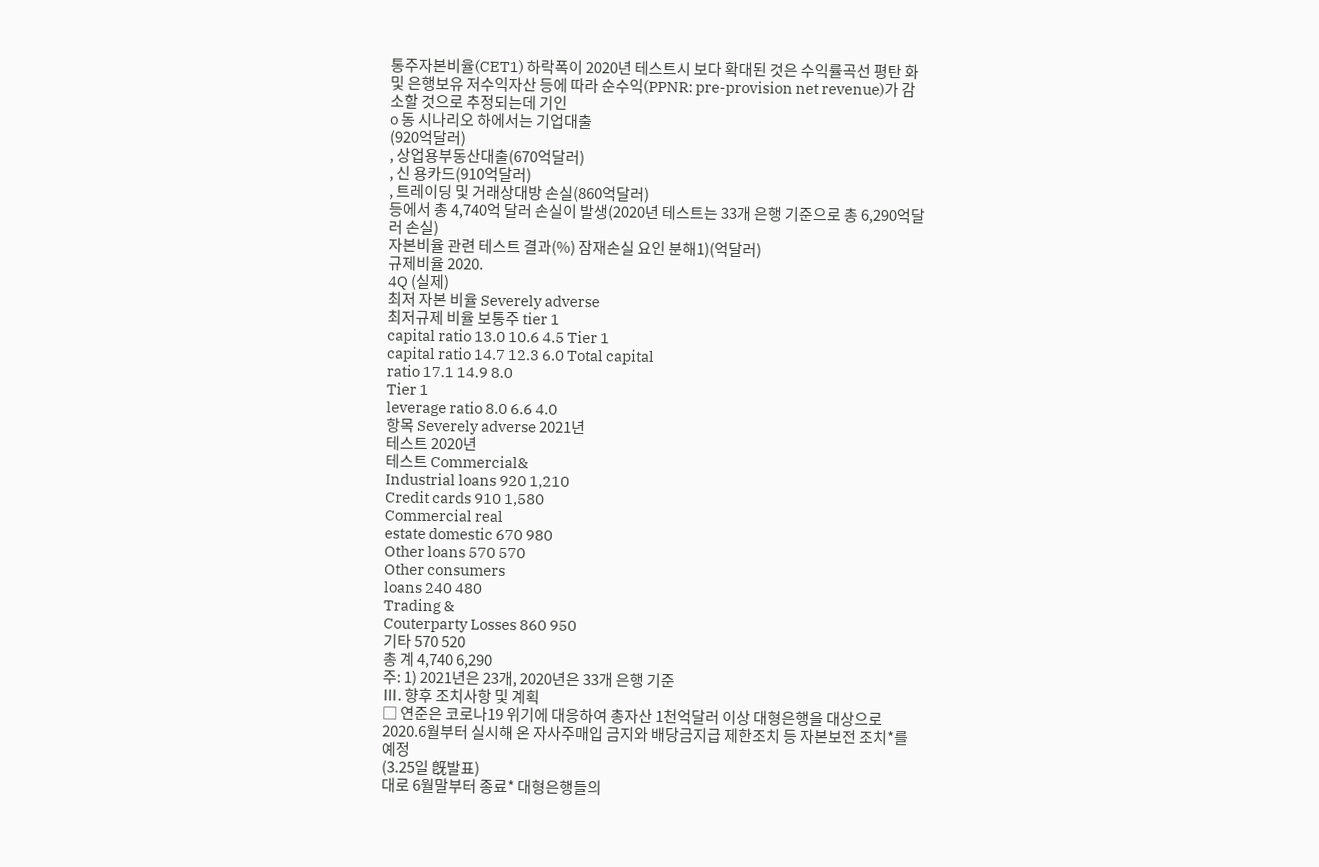통주자본비율(CET1) 하락폭이 2020년 테스트시 보다 확대된 것은 수익률곡선 평탄 화 및 은행보유 저수익자산 등에 따라 순수익(PPNR: pre-provision net revenue)가 감 소할 것으로 추정되는데 기인
o 동 시나리오 하에서는 기업대출
(920억달러)
, 상업용부동산대출(670억달러)
, 신 용카드(910억달러)
, 트레이딩 및 거래상대방 손실(860억달러)
등에서 총 4,740억 달러 손실이 발생(2020년 테스트는 33개 은행 기준으로 총 6,290억달러 손실)
자본비율 관련 테스트 결과(%) 잠재손실 요인 분해1)(억달러)
규제비율 2020.
4Q (실제)
최저 자본 비율 Severely adverse
최저규제 비율 보통주 tier 1
capital ratio 13.0 10.6 4.5 Tier 1
capital ratio 14.7 12.3 6.0 Total capital
ratio 17.1 14.9 8.0
Tier 1
leverage ratio 8.0 6.6 4.0
항목 Severely adverse 2021년
테스트 2020년
테스트 Commercial&
Industrial loans 920 1,210
Credit cards 910 1,580
Commercial real
estate domestic 670 980
Other loans 570 570
Other consumers
loans 240 480
Trading &
Couterparty Losses 860 950
기타 570 520
총 계 4,740 6,290
주: 1) 2021년은 23개, 2020년은 33개 은행 기준
Ⅲ. 향후 조치사항 및 계획
□ 연준은 코로나19 위기에 대응하여 총자산 1천억달러 이상 대형은행을 대상으로 2020.6월부터 실시해 온 자사주매입 금지와 배당금지급 제한조치 등 자본보전 조치*를 예정
(3.25일 旣발표)
대로 6월말부터 종료* 대형은행들의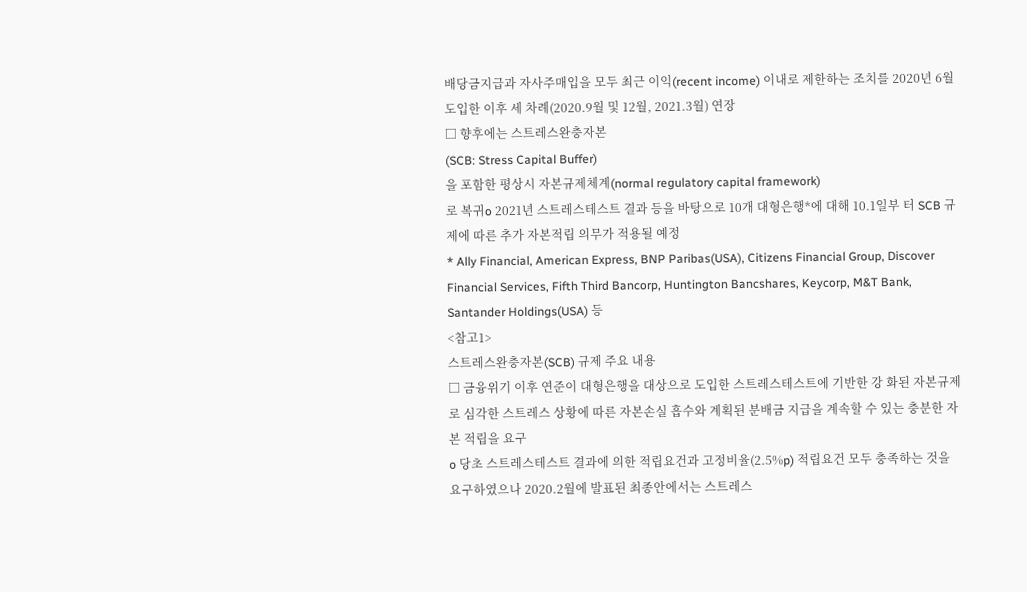배당금지급과 자사주매입을 모두 최근 이익(recent income) 이내로 제한하는 조치를 2020년 6월 도입한 이후 세 차례(2020.9월 및 12월, 2021.3월) 연장
□ 향후에는 스트레스완충자본
(SCB: Stress Capital Buffer)
을 포함한 평상시 자본규제체계(normal regulatory capital framework)
로 복귀o 2021년 스트레스테스트 결과 등을 바탕으로 10개 대형은행*에 대해 10.1일부 터 SCB 규제에 따른 추가 자본적립 의무가 적용될 예정
* Ally Financial, American Express, BNP Paribas(USA), Citizens Financial Group, Discover Financial Services, Fifth Third Bancorp, Huntington Bancshares, Keycorp, M&T Bank, Santander Holdings(USA) 등
<참고1>
스트레스완충자본(SCB) 규제 주요 내용
□ 금융위기 이후 연준이 대형은행을 대상으로 도입한 스트레스테스트에 기반한 강 화된 자본규제로 심각한 스트레스 상황에 따른 자본손실 흡수와 계획된 분배금 지급을 계속할 수 있는 충분한 자본 적립을 요구
o 당초 스트레스테스트 결과에 의한 적립요건과 고정비율(2.5%p) 적립요건 모두 충족하는 것을 요구하였으나 2020.2월에 발표된 최종안에서는 스트레스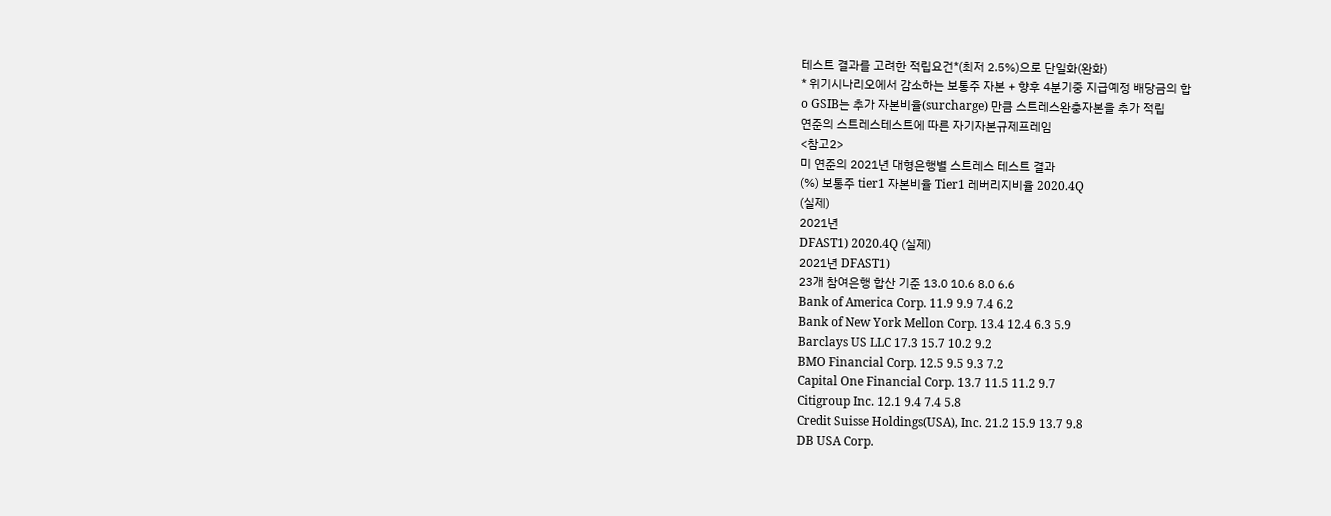테스트 결과를 고려한 적립요건*(최저 2.5%)으로 단일화(완화)
* 위기시나리오에서 감소하는 보통주 자본 + 향후 4분기중 지급예정 배당금의 합
o GSIB는 추가 자본비율(surcharge) 만큼 스트레스완충자본을 추가 적립
연준의 스트레스테스트에 따른 자기자본규제프레임
<참고2>
미 연준의 2021년 대형은행별 스트레스 테스트 결과
(%) 보통주 tier1 자본비율 Tier1 레버리지비율 2020.4Q
(실제)
2021년
DFAST1) 2020.4Q (실제)
2021년 DFAST1)
23개 참여은행 합산 기준 13.0 10.6 8.0 6.6
Bank of America Corp. 11.9 9.9 7.4 6.2
Bank of New York Mellon Corp. 13.4 12.4 6.3 5.9
Barclays US LLC 17.3 15.7 10.2 9.2
BMO Financial Corp. 12.5 9.5 9.3 7.2
Capital One Financial Corp. 13.7 11.5 11.2 9.7
Citigroup Inc. 12.1 9.4 7.4 5.8
Credit Suisse Holdings(USA), Inc. 21.2 15.9 13.7 9.8
DB USA Corp.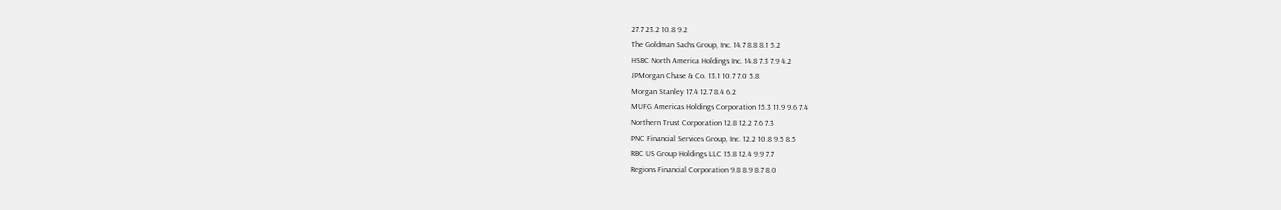27.7 23.2 10.8 9.2
The Goldman Sachs Group, Inc. 14.7 8.8 8.1 5.2
HSBC North America Holdings Inc. 14.8 7.3 7.9 4.2
JPMorgan Chase & Co. 13.1 10.7 7.0 5.8
Morgan Stanley 17.4 12.7 8.4 6.2
MUFG Americas Holdings Corporation 15.3 11.9 9.6 7.4
Northern Trust Corporation 12.8 12.2 7.6 7.3
PNC Financial Services Group, Inc. 12.2 10.8 9.5 8.5
RBC US Group Holdings LLC 15.8 12.4 9.9 7.7
Regions Financial Corporation 9.8 8.9 8.7 8.0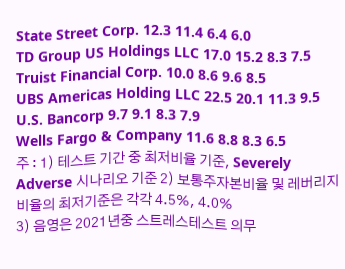State Street Corp. 12.3 11.4 6.4 6.0
TD Group US Holdings LLC 17.0 15.2 8.3 7.5
Truist Financial Corp. 10.0 8.6 9.6 8.5
UBS Americas Holding LLC 22.5 20.1 11.3 9.5
U.S. Bancorp 9.7 9.1 8.3 7.9
Wells Fargo & Company 11.6 8.8 8.3 6.5
주 : 1) 테스트 기간 중 최저비율 기준, Severely Adverse 시나리오 기준 2) 보통주자본비율 및 레버리지비율의 최저기준은 각각 4.5%, 4.0%
3) 음영은 2021년중 스트레스테스트 의무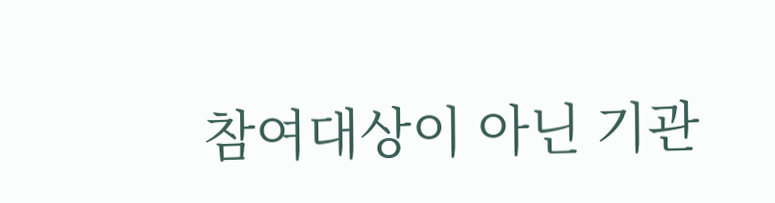참여대상이 아닌 기관